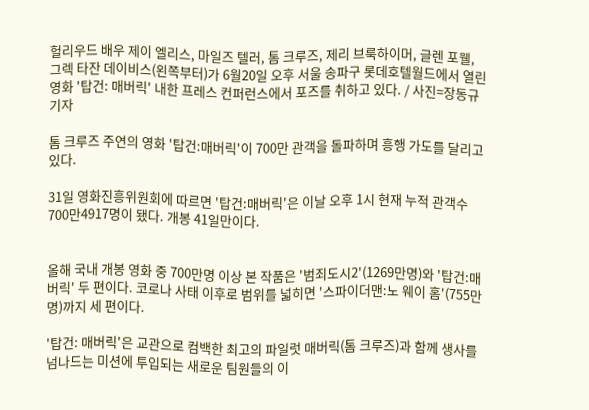헐리우드 배우 제이 엘리스, 마일즈 텔러, 톰 크루즈, 제리 브룩하이머, 글렌 포웰, 그렉 타잔 데이비스(왼쪽부터)가 6월20일 오후 서울 송파구 롯데호텔월드에서 열린 영화 '탑건: 매버릭' 내한 프레스 컨퍼런스에서 포즈를 취하고 있다. / 사진=장동규 기자

톰 크루즈 주연의 영화 '탑건:매버릭'이 700만 관객을 돌파하며 흥행 가도를 달리고 있다.

31일 영화진흥위원회에 따르면 '탑건:매버릭'은 이날 오후 1시 현재 누적 관객수 700만4917명이 됐다. 개봉 41일만이다.


올해 국내 개봉 영화 중 700만명 이상 본 작품은 '범죄도시2'(1269만명)와 '탑건:매버릭' 두 편이다. 코로나 사태 이후로 범위를 넓히면 '스파이더맨:노 웨이 홈'(755만명)까지 세 편이다.

'탑건: 매버릭'은 교관으로 컴백한 최고의 파일럿 매버릭(톰 크루즈)과 함께 생사를 넘나드는 미션에 투입되는 새로운 팀원들의 이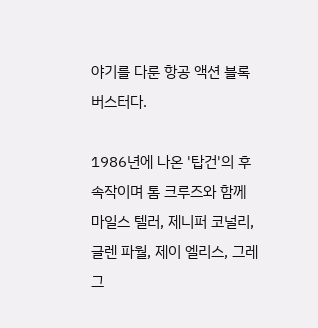야기를 다룬 항공 액션 블록버스터다.

1986년에 나온 '탑건'의 후속작이며 톰 크루즈와 함께 마일스 텔러, 제니퍼 코널리, 글렌 파월, 제이 엘리스, 그레그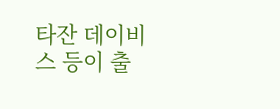타잔 데이비스 등이 출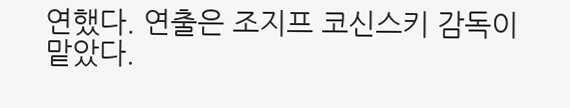연했다. 연출은 조지프 코신스키 감독이 맡았다.